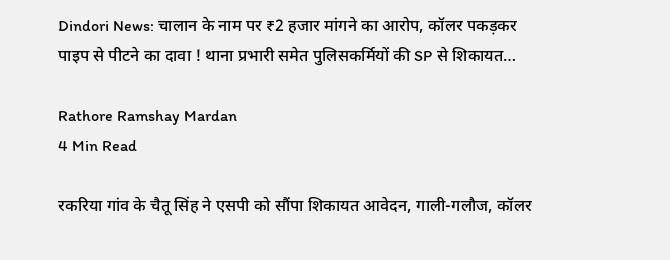Dindori News: चालान के नाम पर ₹2 हजार मांगने का आरोप, कॉलर पकड़कर पाइप से पीटने का दावा ! थाना प्रभारी समेत पुलिसकर्मियों की SP से शिकायत…

Rathore Ramshay Mardan
4 Min Read

रकरिया गांव के चैतू सिंह ने एसपी को सौंपा शिकायत आवेदन, गाली-गलौज, कॉलर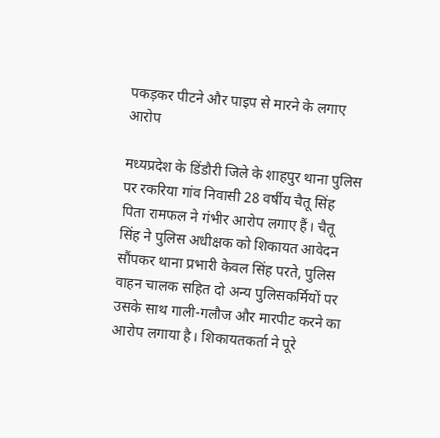पकड़कर पीटने और पाइप से मारने के लगाए आरोप

मध्यप्रदेश के डिंडौरी जिले के शाहपुर थाना पुलिस पर रकरिया गांव निवासी 28 वर्षीय चैतू सिंह पिता रामफल ने गंभीर आरोप लगाए हैं। चैतू सिंह ने पुलिस अधीक्षक को शिकायत आवेदन सौंपकर थाना प्रभारी केवल सिंह परते, पुलिस वाहन चालक सहित दो अन्य पुलिसकर्मियों पर उसके साथ गाली-गलौज और मारपीट करने का आरोप लगाया है। शिकायतकर्ता ने पूरे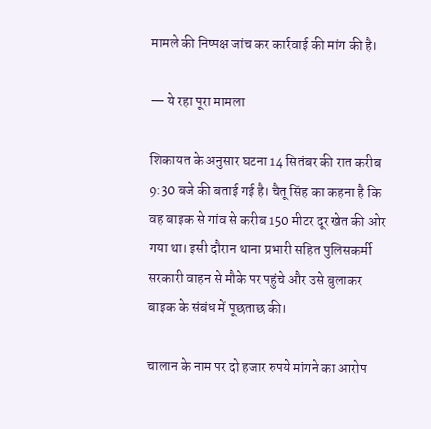मामले की निष्पक्ष जांच कर कार्रवाई की मांग की है।

— ये रहा पूरा मामला

शिकायत के अनुसार घटना 14 सितंबर की रात करीब 9:30 बजे की बताई गई है। चैतू सिंह का कहना है कि वह बाइक से गांव से करीब 150 मीटर दूर खेत की ओर गया था। इसी दौरान थाना प्रभारी सहित पुलिसकर्मी सरकारी वाहन से मौके पर पहुंचे और उसे बुलाकर बाइक के संबंध में पूछताछ की।

चालान के नाम पर दो हजार रुपये मांगने का आरोप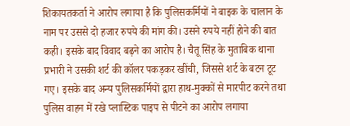शिकायतकर्ता ने आरोप लगाया है कि पुलिसकर्मियों ने बाइक के चालान के नाम पर उससे दो हजार रुपये की मांग की। उसने रुपये नहीं होने की बात कही। इसके बाद विवाद बढ़ने का आरोप है। चैतू सिंह के मुताबिक थाना प्रभारी ने उसकी शर्ट की कॉलर पकड़कर खींची, जिससे शर्ट के बटन टूट गए। इसके बाद अन्य पुलिसकर्मियों द्वारा हाथ-मुक्कों से मारपीट करने तथा पुलिस वाहन में रखे प्लास्टिक पाइप से पीटने का आरोप लगाया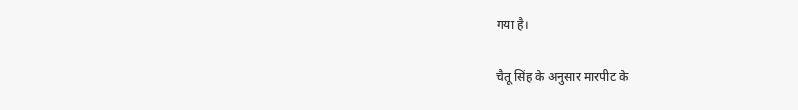गया है।

चैतू सिंह के अनुसार मारपीट के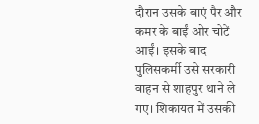दौरान उसके बाएं पैर और कमर के बाईं ओर चोटें आईं। इसके बाद पुलिसकर्मी उसे सरकारी वाहन से शाहपुर थाने ले गए। शिकायत में उसकी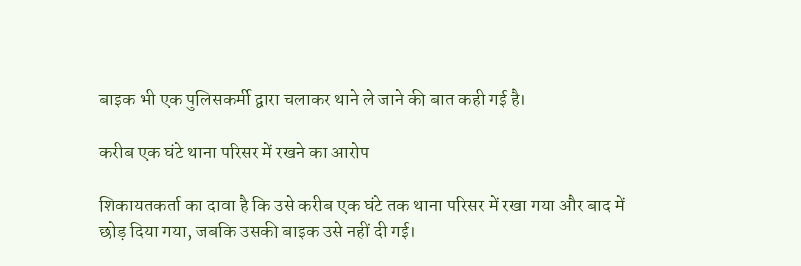बाइक भी एक पुलिसकर्मी द्वारा चलाकर थाने ले जाने की बात कही गई है।

करीब एक घंटे थाना परिसर में रखने का आरोप

शिकायतकर्ता का दावा है कि उसे करीब एक घंटे तक थाना परिसर में रखा गया और बाद में छोड़ दिया गया, जबकि उसकी बाइक उसे नहीं दी गई।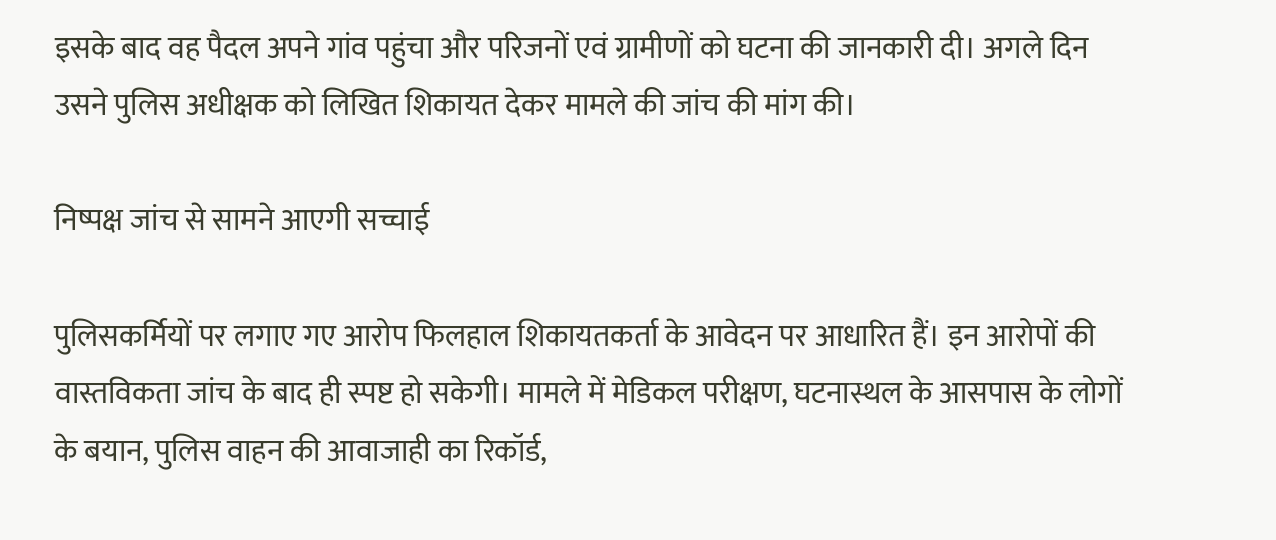इसके बाद वह पैदल अपने गांव पहुंचा और परिजनों एवं ग्रामीणों को घटना की जानकारी दी। अगले दिन उसने पुलिस अधीक्षक को लिखित शिकायत देकर मामले की जांच की मांग की।

निष्पक्ष जांच से सामने आएगी सच्चाई

पुलिसकर्मियों पर लगाए गए आरोप फिलहाल शिकायतकर्ता के आवेदन पर आधारित हैं। इन आरोपों की वास्तविकता जांच के बाद ही स्पष्ट हो सकेगी। मामले में मेडिकल परीक्षण, घटनास्थल के आसपास के लोगों के बयान, पुलिस वाहन की आवाजाही का रिकॉर्ड,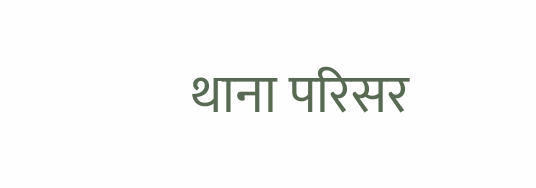थाना परिसर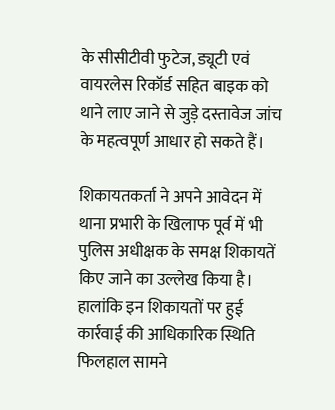के सीसीटीवी फुटेज, ड्यूटी एवं वायरलेस रिकॉर्ड सहित बाइक को थाने लाए जाने से जुड़े दस्तावेज जांच के महत्वपूर्ण आधार हो सकते हैं।

शिकायतकर्ता ने अपने आवेदन में थाना प्रभारी के खिलाफ पूर्व में भी पुलिस अधीक्षक के समक्ष शिकायतें किए जाने का उल्लेख किया है। हालांकि इन शिकायतों पर हुई कार्रवाई की आधिकारिक स्थिति फिलहाल सामने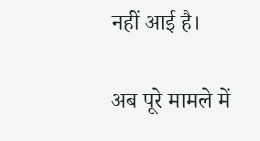नहीं आई है।

अब पूरे मामले में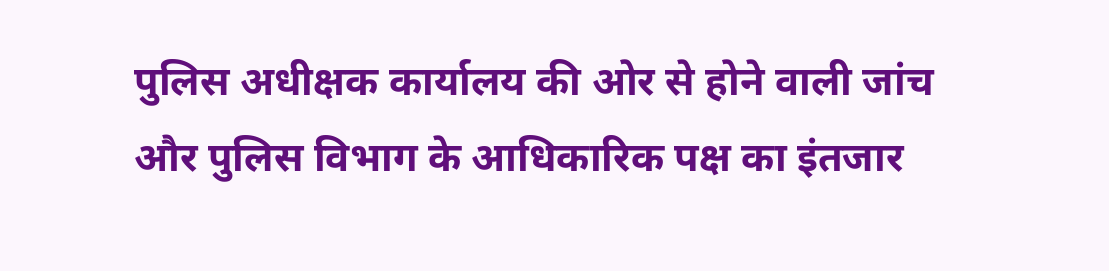पुलिस अधीक्षक कार्यालय की ओर से होने वाली जांच और पुलिस विभाग के आधिकारिक पक्ष का इंतजार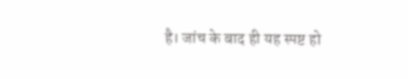है। जांच के बाद ही यह स्पष्ट हो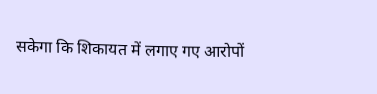सकेगा कि शिकायत में लगाए गए आरोपों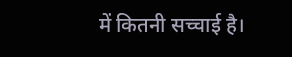में कितनी सच्चाई है।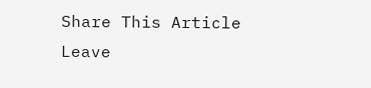Share This Article
Leave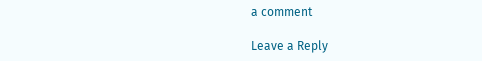a comment

Leave a Reply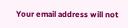Your email address will not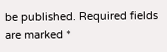be published. Required fields are marked *